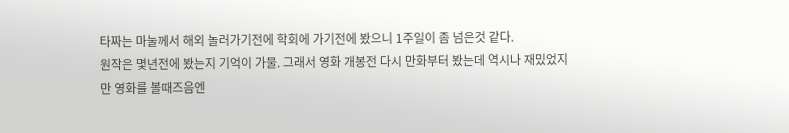타짜는 마눌께서 해외 놀러가기전에 학회에 가기전에 봤으니 1주일이 좀 넘은것 같다.
원작은 몇년전에 봤는지 기억이 가물. 그래서 영화 개봉전 다시 만화부터 봤는데 역시나 재밌었지만 영화를 볼때즈음엔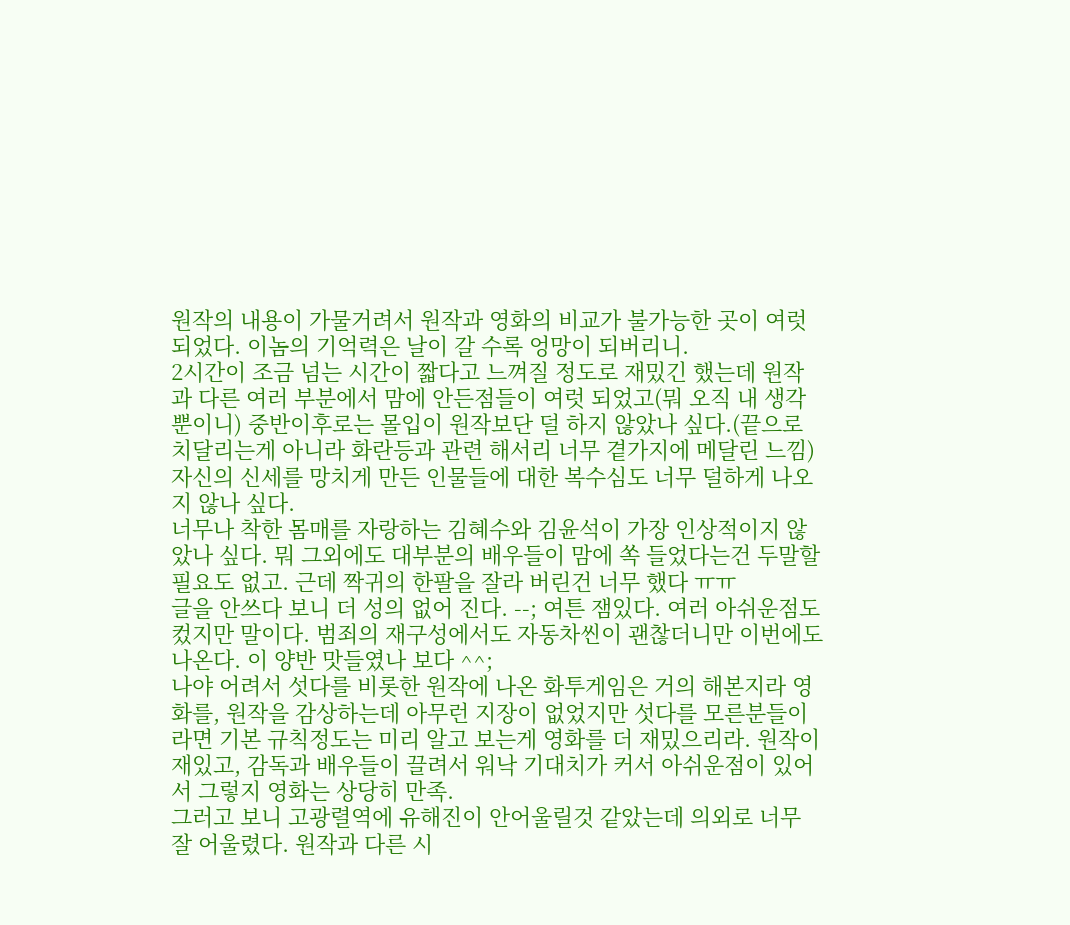원작의 내용이 가물거려서 원작과 영화의 비교가 불가능한 곳이 여럿 되었다. 이놈의 기억력은 날이 갈 수록 엉망이 되버리니.
2시간이 조금 넘는 시간이 짧다고 느껴질 정도로 재밌긴 했는데 원작과 다른 여러 부분에서 맘에 안든점들이 여럿 되었고(뭐 오직 내 생각 뿐이니) 중반이후로는 몰입이 원작보단 덜 하지 않았나 싶다.(끝으로 치달리는게 아니라 화란등과 관련 해서리 너무 곁가지에 메달린 느낌) 자신의 신세를 망치게 만든 인물들에 대한 복수심도 너무 덜하게 나오지 않나 싶다.
너무나 착한 몸매를 자랑하는 김혜수와 김윤석이 가장 인상적이지 않았나 싶다. 뭐 그외에도 대부분의 배우들이 맘에 쏙 들었다는건 두말할 필요도 없고. 근데 짝귀의 한팔을 잘라 버린건 너무 했다 ㅠㅠ
글을 안쓰다 보니 더 성의 없어 진다. --; 여튼 잼있다. 여러 아쉬운점도 컸지만 말이다. 범죄의 재구성에서도 자동차씬이 괜찮더니만 이번에도 나온다. 이 양반 맛들였나 보다 ^^;
나야 어려서 섯다를 비롯한 원작에 나온 화투게임은 거의 해본지라 영화를, 원작을 감상하는데 아무런 지장이 없었지만 섯다를 모른분들이라면 기본 규칙정도는 미리 알고 보는게 영화를 더 재밌으리라. 원작이 재있고, 감독과 배우들이 끌려서 워낙 기대치가 커서 아쉬운점이 있어서 그렇지 영화는 상당히 만족.
그러고 보니 고광렬역에 유해진이 안어울릴것 같았는데 의외로 너무 잘 어울렸다. 원작과 다른 시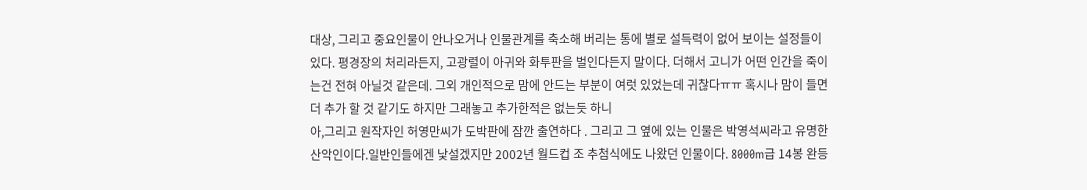대상, 그리고 중요인물이 안나오거나 인물관계를 축소해 버리는 통에 별로 설득력이 없어 보이는 설정들이 있다. 평경장의 처리라든지, 고광렬이 아귀와 화투판을 벌인다든지 말이다. 더해서 고니가 어떤 인간을 죽이는건 전혀 아닐것 같은데. 그외 개인적으로 맘에 안드는 부분이 여럿 있었는데 귀찮다ㅠㅠ 혹시나 맘이 들면 더 추가 할 것 같기도 하지만 그래놓고 추가한적은 없는듯 하니
아,그리고 원작자인 허영만씨가 도박판에 잠깐 출연하다 . 그리고 그 옆에 있는 인물은 박영석씨라고 유명한 산악인이다.일반인들에겐 낯설겠지만 2002년 월드컵 조 추첨식에도 나왔던 인물이다. 8000m급 14봉 완등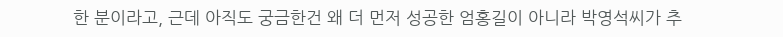한 분이라고, 근데 아직도 궁금한건 왜 더 먼저 성공한 엄홍길이 아니라 박영석씨가 추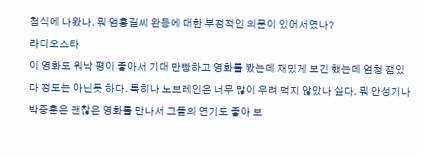첨식에 나왔나. 뭐 엄홍길씨 완등에 대한 부정적인 의문이 있어서였나?
라디오스타
이 영화도 워낙 평이 좋아서 기대 만빵하고 영화를 봤는데 재밌게 보긴 했는데 엄청 잼있다 정도는 아닌듯 하다. 특히나 노브레인은 너무 많이 우려 먹지 않았나 싶다. 뭐 안성기나 박중훈은 괜찮은 영화를 만나서 그들의 연기도 좋아 보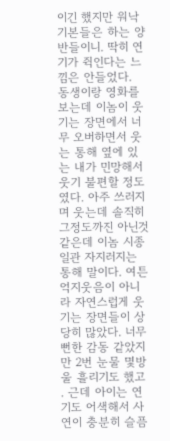이긴 했지만 워낙 기본들은 하는 양반들이니. 딱히 연기가 쥑인다는 느낌은 안들었다.
동생이랑 영화를 보는데 이놈이 웃기는 장면에서 너무 오버하면서 웃는 통해 옆에 있는 내가 민망해서 웃기 불편할 정도였다. 아주 쓰러지며 웃는데 솔직히 그정도까진 아닌것 같은데 이놈 시종일관 자지러지는 통해 말이다. 여튼 억지웃음이 아니라 자연스럽게 웃기는 장면들이 상당히 많았다. 너무 뻔한 감동 같았지만 2번 눈물 몇방울 흘리기도 했고 . 근데 아이는 연기도 어색해서 사연이 충분히 슬픔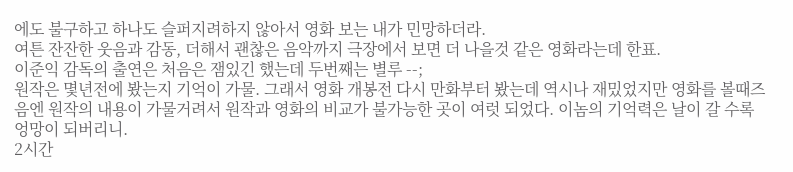에도 불구하고 하나도 슬퍼지려하지 않아서 영화 보는 내가 민망하더라.
여튼 잔잔한 웃음과 감동, 더해서 괜찮은 음악까지 극장에서 보면 더 나을것 같은 영화라는데 한표.
이준익 감독의 출연은 처음은 잼있긴 했는데 두번째는 별루 --;
원작은 몇년전에 봤는지 기억이 가물. 그래서 영화 개봉전 다시 만화부터 봤는데 역시나 재밌었지만 영화를 볼때즈음엔 원작의 내용이 가물거려서 원작과 영화의 비교가 불가능한 곳이 여럿 되었다. 이놈의 기억력은 날이 갈 수록 엉망이 되버리니.
2시간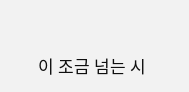이 조금 넘는 시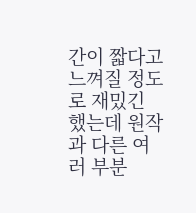간이 짧다고 느껴질 정도로 재밌긴 했는데 원작과 다른 여러 부분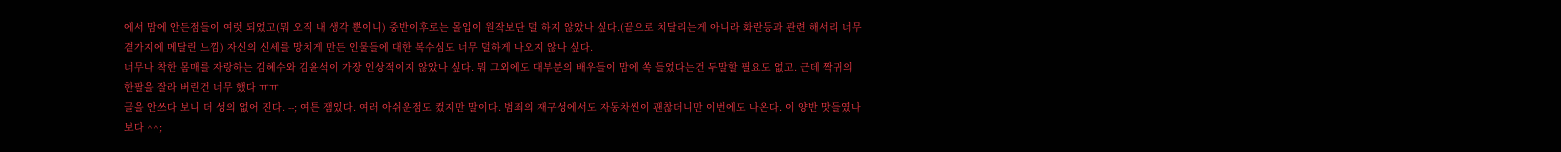에서 맘에 안든점들이 여럿 되었고(뭐 오직 내 생각 뿐이니) 중반이후로는 몰입이 원작보단 덜 하지 않았나 싶다.(끝으로 치달리는게 아니라 화란등과 관련 해서리 너무 곁가지에 메달린 느낌) 자신의 신세를 망치게 만든 인물들에 대한 복수심도 너무 덜하게 나오지 않나 싶다.
너무나 착한 몸매를 자랑하는 김혜수와 김윤석이 가장 인상적이지 않았나 싶다. 뭐 그외에도 대부분의 배우들이 맘에 쏙 들었다는건 두말할 필요도 없고. 근데 짝귀의 한팔을 잘라 버린건 너무 했다 ㅠㅠ
글을 안쓰다 보니 더 성의 없어 진다. --; 여튼 잼있다. 여러 아쉬운점도 컸지만 말이다. 범죄의 재구성에서도 자동차씬이 괜찮더니만 이번에도 나온다. 이 양반 맛들였나 보다 ^^;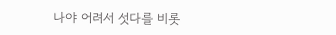나야 어려서 섯다를 비롯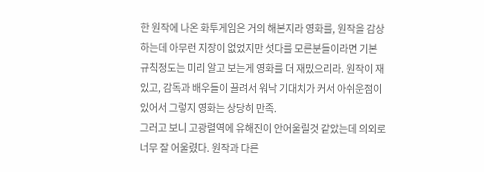한 원작에 나온 화투게임은 거의 해본지라 영화를, 원작을 감상하는데 아무런 지장이 없었지만 섯다를 모른분들이라면 기본 규칙정도는 미리 알고 보는게 영화를 더 재밌으리라. 원작이 재있고, 감독과 배우들이 끌려서 워낙 기대치가 커서 아쉬운점이 있어서 그렇지 영화는 상당히 만족.
그러고 보니 고광렬역에 유해진이 안어울릴것 같았는데 의외로 너무 잘 어울렸다. 원작과 다른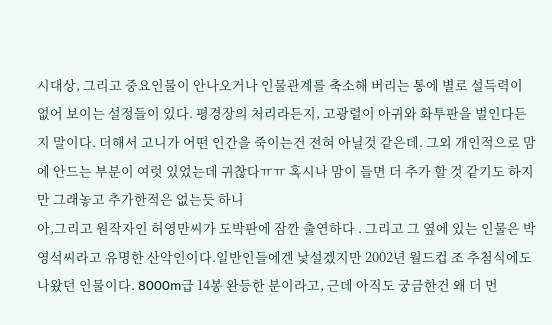시대상, 그리고 중요인물이 안나오거나 인물관계를 축소해 버리는 통에 별로 설득력이 없어 보이는 설정들이 있다. 평경장의 처리라든지, 고광렬이 아귀와 화투판을 벌인다든지 말이다. 더해서 고니가 어떤 인간을 죽이는건 전혀 아닐것 같은데. 그외 개인적으로 맘에 안드는 부분이 여럿 있었는데 귀찮다ㅠㅠ 혹시나 맘이 들면 더 추가 할 것 같기도 하지만 그래놓고 추가한적은 없는듯 하니
아,그리고 원작자인 허영만씨가 도박판에 잠깐 출연하다 . 그리고 그 옆에 있는 인물은 박영석씨라고 유명한 산악인이다.일반인들에겐 낯설겠지만 2002년 월드컵 조 추첨식에도 나왔던 인물이다. 8000m급 14봉 완등한 분이라고, 근데 아직도 궁금한건 왜 더 먼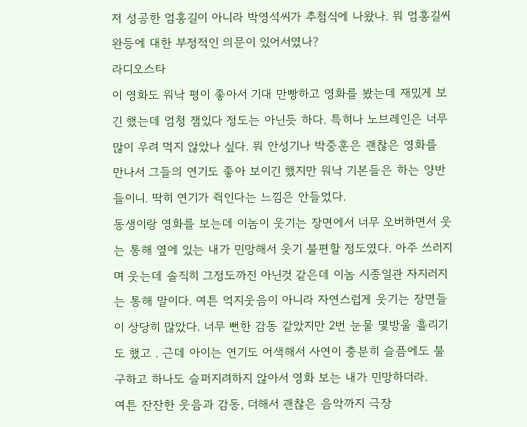저 성공한 엄홍길이 아니라 박영석씨가 추첨식에 나왔나. 뭐 엄홍길씨 완등에 대한 부정적인 의문이 있어서였나?
라디오스타
이 영화도 워낙 평이 좋아서 기대 만빵하고 영화를 봤는데 재밌게 보긴 했는데 엄청 잼있다 정도는 아닌듯 하다. 특히나 노브레인은 너무 많이 우려 먹지 않았나 싶다. 뭐 안성기나 박중훈은 괜찮은 영화를 만나서 그들의 연기도 좋아 보이긴 했지만 워낙 기본들은 하는 양반들이니. 딱히 연기가 쥑인다는 느낌은 안들었다.
동생이랑 영화를 보는데 이놈이 웃기는 장면에서 너무 오버하면서 웃는 통해 옆에 있는 내가 민망해서 웃기 불편할 정도였다. 아주 쓰러지며 웃는데 솔직히 그정도까진 아닌것 같은데 이놈 시종일관 자지러지는 통해 말이다. 여튼 억지웃음이 아니라 자연스럽게 웃기는 장면들이 상당히 많았다. 너무 뻔한 감동 같았지만 2번 눈물 몇방울 흘리기도 했고 . 근데 아이는 연기도 어색해서 사연이 충분히 슬픔에도 불구하고 하나도 슬퍼지려하지 않아서 영화 보는 내가 민망하더라.
여튼 잔잔한 웃음과 감동, 더해서 괜찮은 음악까지 극장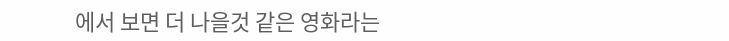에서 보면 더 나을것 같은 영화라는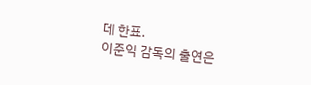데 한표.
이준익 감독의 출연은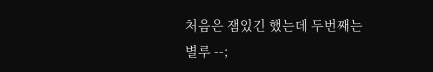처음은 잼있긴 했는데 두번째는 별루 --;